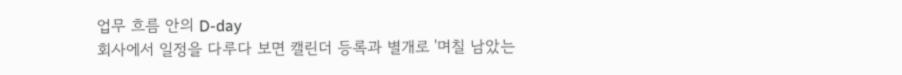업무 흐름 안의 D-day
회사에서 일정을 다루다 보면 캘린더 등록과 별개로 '며칠 남았는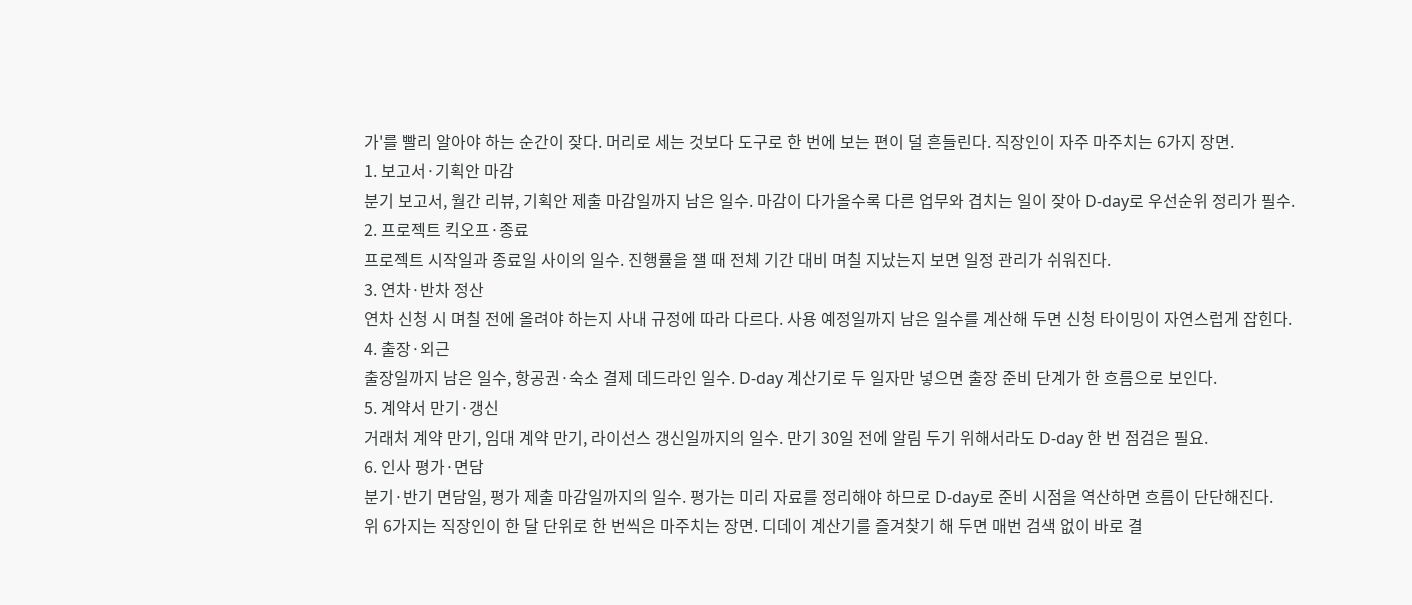가'를 빨리 알아야 하는 순간이 잦다. 머리로 세는 것보다 도구로 한 번에 보는 편이 덜 흔들린다. 직장인이 자주 마주치는 6가지 장면.
1. 보고서·기획안 마감
분기 보고서, 월간 리뷰, 기획안 제출 마감일까지 남은 일수. 마감이 다가올수록 다른 업무와 겹치는 일이 잦아 D-day로 우선순위 정리가 필수.
2. 프로젝트 킥오프·종료
프로젝트 시작일과 종료일 사이의 일수. 진행률을 잴 때 전체 기간 대비 며칠 지났는지 보면 일정 관리가 쉬워진다.
3. 연차·반차 정산
연차 신청 시 며칠 전에 올려야 하는지 사내 규정에 따라 다르다. 사용 예정일까지 남은 일수를 계산해 두면 신청 타이밍이 자연스럽게 잡힌다.
4. 출장·외근
출장일까지 남은 일수, 항공권·숙소 결제 데드라인 일수. D-day 계산기로 두 일자만 넣으면 출장 준비 단계가 한 흐름으로 보인다.
5. 계약서 만기·갱신
거래처 계약 만기, 임대 계약 만기, 라이선스 갱신일까지의 일수. 만기 30일 전에 알림 두기 위해서라도 D-day 한 번 점검은 필요.
6. 인사 평가·면담
분기·반기 면담일, 평가 제출 마감일까지의 일수. 평가는 미리 자료를 정리해야 하므로 D-day로 준비 시점을 역산하면 흐름이 단단해진다.
위 6가지는 직장인이 한 달 단위로 한 번씩은 마주치는 장면. 디데이 계산기를 즐겨찾기 해 두면 매번 검색 없이 바로 결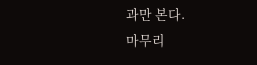과만 본다.
마무리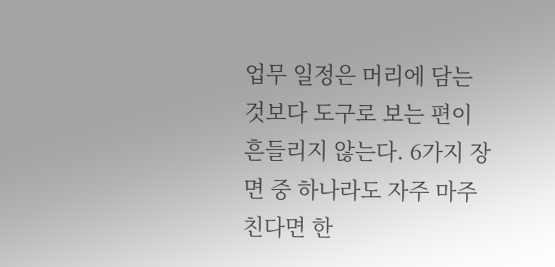업무 일정은 머리에 담는 것보다 도구로 보는 편이 흔들리지 않는다. 6가지 장면 중 하나라도 자주 마주친다면 한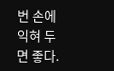번 손에 익혀 두면 좋다.